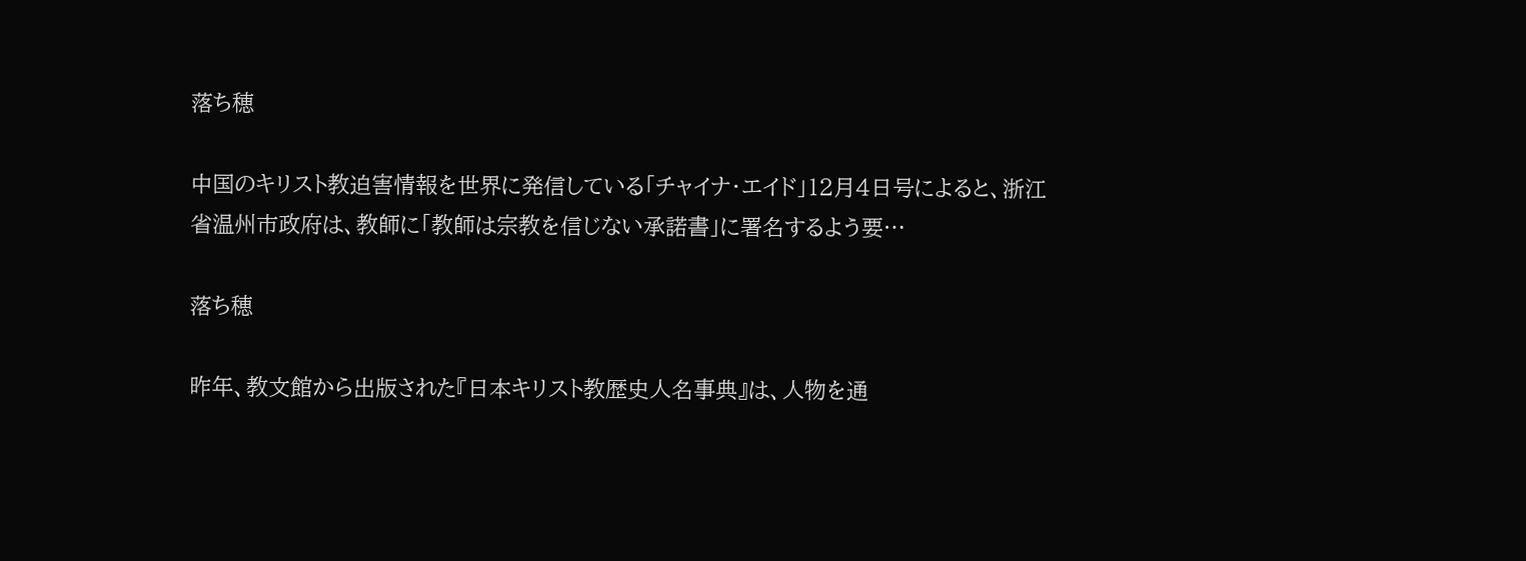落ち穂

中国のキリスト教迫害情報を世界に発信している「チャイナ・エイド」12月4日号によると、浙江省温州市政府は、教師に「教師は宗教を信じない承諾書」に署名するよう要…

落ち穂

昨年、教文館から出版された『日本キリスト教歴史人名事典』は、人物を通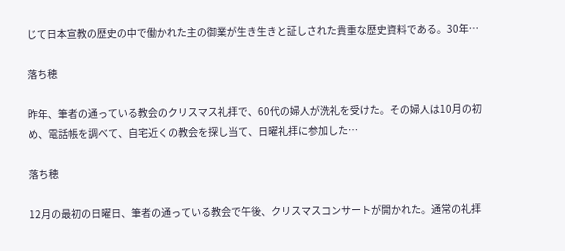じて日本宣教の歴史の中で働かれた主の御業が生き生きと証しされた貴重な歴史資料である。30年…

落ち穂

昨年、筆者の通っている教会のクリスマス礼拝で、60代の婦人が洗礼を受けた。その婦人は10月の初め、電話帳を調べて、自宅近くの教会を探し当て、日曜礼拝に参加した…

落ち穂

12月の最初の日曜日、筆者の通っている教会で午後、クリスマスコンサートが開かれた。通常の礼拝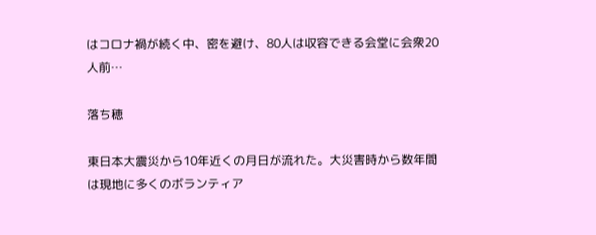はコロナ禍が続く中、密を避け、80人は収容できる会堂に会衆20人前…

落ち穂

東日本大震災から10年近くの月日が流れた。大災害時から数年間は現地に多くのボランティア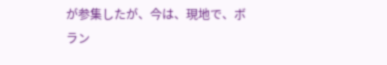が参集したが、今は、現地で、ボラン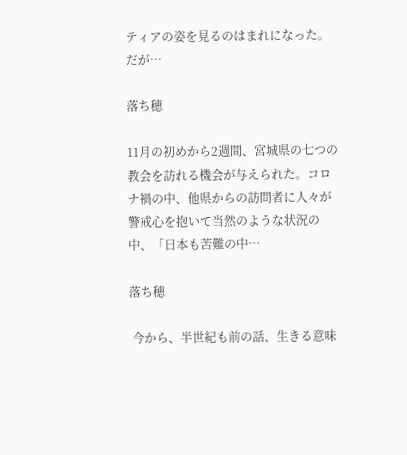ティアの姿を見るのはまれになった。だが…

落ち穂

11月の初めから2週間、宮城県の七つの教会を訪れる機会が与えられた。コロナ禍の中、他県からの訪問者に人々が警戒心を抱いて当然のような状況の中、「日本も苦難の中…

落ち穂

 今から、半世紀も前の話、生きる意味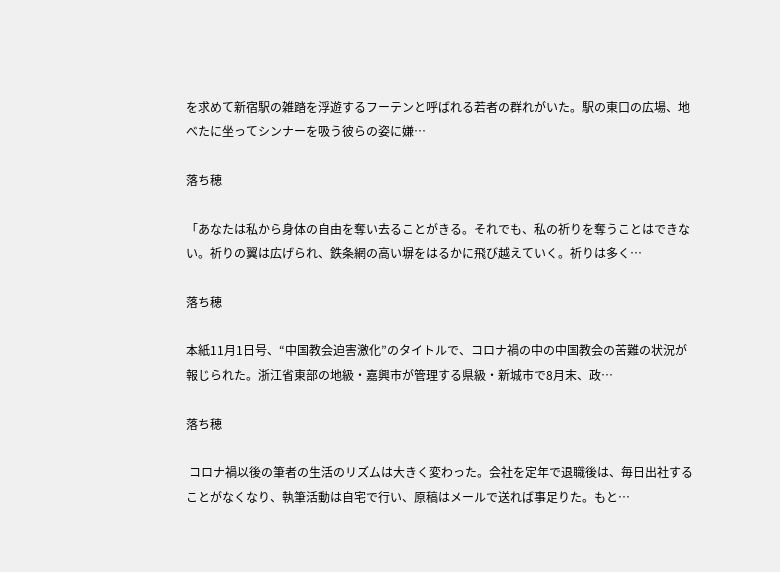を求めて新宿駅の雑踏を浮遊するフーテンと呼ばれる若者の群れがいた。駅の東口の広場、地べたに坐ってシンナーを吸う彼らの姿に嫌…

落ち穂

「あなたは私から身体の自由を奪い去ることがきる。それでも、私の祈りを奪うことはできない。祈りの翼は広げられ、鉄条網の高い塀をはるかに飛び越えていく。祈りは多く…

落ち穂

本紙11月1日号、“中国教会迫害激化”のタイトルで、コロナ禍の中の中国教会の苦難の状況が報じられた。浙江省東部の地級・嘉興市が管理する県級・新城市で8月末、政…

落ち穂

 コロナ禍以後の筆者の生活のリズムは大きく変わった。会社を定年で退職後は、毎日出社することがなくなり、執筆活動は自宅で行い、原稿はメールで送れば事足りた。もと…